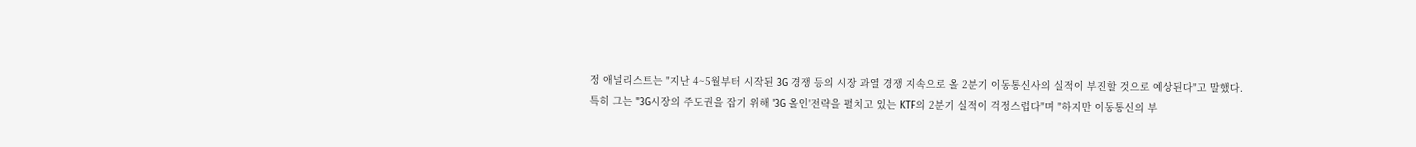정 애널리스트는 "지난 4~5월부터 시작된 3G 경쟁 등의 시장 과열 경쟁 지속으로 올 2분기 이동통신사의 실적이 부진할 것으로 예상된다"고 말했다.
특히 그는 "3G시장의 주도권을 잡기 위해 '3G 올인'전략을 펼치고 있는 KTF의 2분기 실적이 걱정스럽다"며 "하지만 이동통신의 부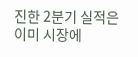진한 2분기 실적은 이미 시장에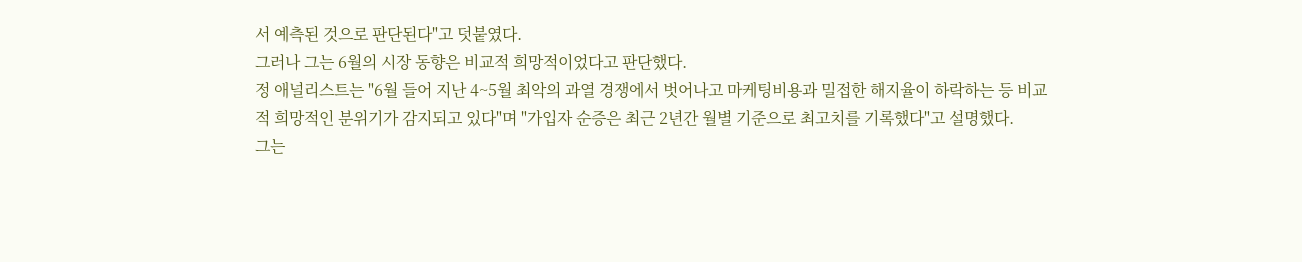서 예측된 것으로 판단된다"고 덧붙였다.
그러나 그는 6월의 시장 동향은 비교적 희망적이었다고 판단했다.
정 애널리스트는 "6월 들어 지난 4~5월 최악의 과열 경쟁에서 벗어나고 마케팅비용과 밀접한 해지율이 하락하는 등 비교적 희망적인 분위기가 감지되고 있다"며 "가입자 순증은 최근 2년간 월별 기준으로 최고치를 기록했다"고 설명했다.
그는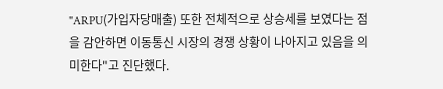"ARPU(가입자당매출) 또한 전체적으로 상승세를 보였다는 점을 감안하면 이동통신 시장의 경쟁 상황이 나아지고 있음을 의미한다"고 진단했다.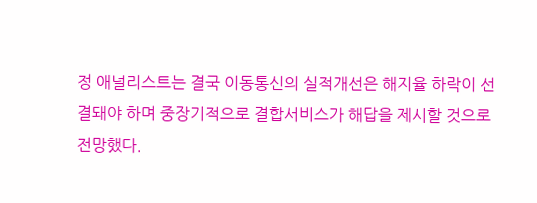정 애널리스트는 결국 이동통신의 실적개선은 해지율 하락이 선결돼야 하며 중장기적으로 결합서비스가 해답을 제시할 것으로 전망했다.